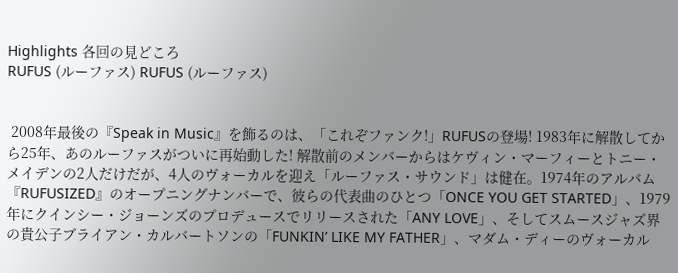Highlights 各回の見どころ
RUFUS (ルーファス) RUFUS (ルーファス)


 2008年最後の『Speak in Music』を飾るのは、「これぞファンク!」RUFUSの登場! 1983年に解散してから25年、あのルーファスがついに再始動した! 解散前のメンバーからはケヴィン・マーフィーとトニー・メイデンの2人だけだが、4人のヴォーカルを迎え「ルーファス・サウンド」は健在。1974年のアルバム『RUFUSIZED』のオープニングナンバーで、彼らの代表曲のひとつ「ONCE YOU GET STARTED」、1979年にクインシー・ジョーンズのプロデュースでリリースされた「ANY LOVE」、そしてスムースジャズ界の貴公子ブライアン・カルバートソンの「FUNKIN’ LIKE MY FATHER」、マダム・ディーのヴォーカル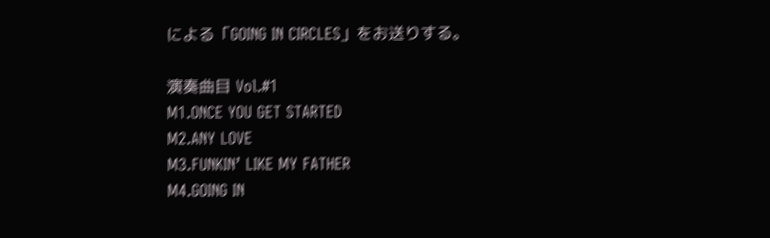による「GOING IN CIRCLES」をお送りする。

演奏曲目 Vol.#1
M1.ONCE YOU GET STARTED
M2.ANY LOVE
M3.FUNKIN’ LIKE MY FATHER
M4.GOING IN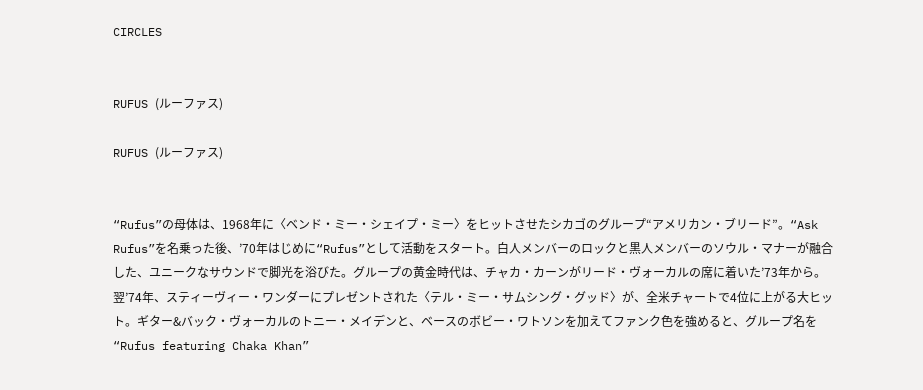CIRCLES


RUFUS (ルーファス)

RUFUS (ルーファス)


“Rufus”の母体は、1968年に〈ベンド・ミー・シェイプ・ミー〉をヒットさせたシカゴのグループ“アメリカン・ブリード”。“Ask Rufus”を名乗った後、’70年はじめに“Rufus”として活動をスタート。白人メンバーのロックと黒人メンバーのソウル・マナーが融合した、ユニークなサウンドで脚光を浴びた。グループの黄金時代は、チャカ・カーンがリード・ヴォーカルの席に着いた’73年から。翌’74年、スティーヴィー・ワンダーにプレゼントされた〈テル・ミー・サムシング・グッド〉が、全米チャートで4位に上がる大ヒット。ギター&バック・ヴォーカルのトニー・メイデンと、ベースのボビー・ワトソンを加えてファンク色を強めると、グループ名を“Rufus featuring Chaka Khan”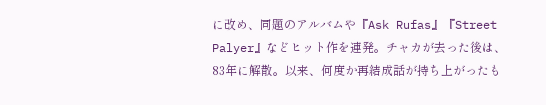に改め、同題のアルバムや『Ask Rufas』『Street Palyer』などヒット作を連発。チャカが去った後は、83年に解散。以来、何度か再結成話が持ち上がったも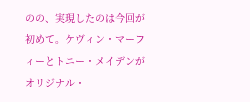のの、実現したのは今回が初めて。ケヴィン・マーフィーとトニー・メイデンがオリジナル・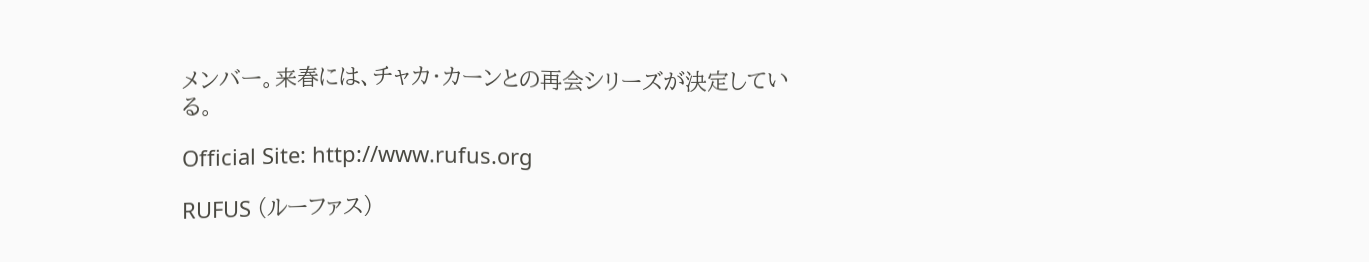メンバー。来春には、チャカ・カーンとの再会シリーズが決定している。

Official Site: http://www.rufus.org

RUFUS (ルーファス)